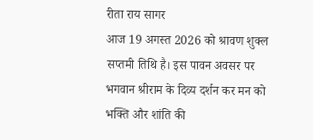रीता राय सागर
आज 19 अगस्त 2026 को श्रावण शुक्ल सप्तमी तिथि है। इस पावन अवसर पर भगवान श्रीराम के दिव्य दर्शन कर मन को भक्ति और शांति की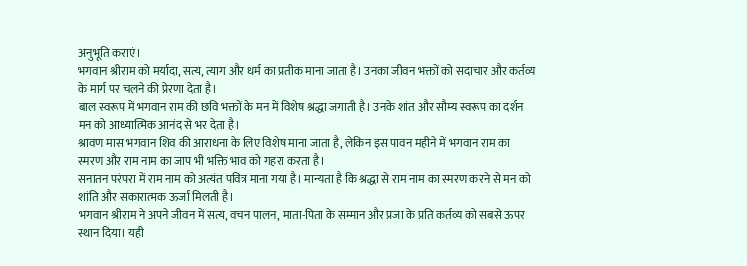अनुभूति कराएं।
भगवान श्रीराम को मर्यादा, सत्य, त्याग और धर्म का प्रतीक माना जाता है। उनका जीवन भक्तों को सदाचार और कर्तव्य के मार्ग पर चलने की प्रेरणा देता है।
बाल स्वरूप में भगवान राम की छवि भक्तों के मन में विशेष श्रद्धा जगाती है। उनके शांत और सौम्य स्वरूप का दर्शन मन को आध्यात्मिक आनंद से भर देता है।
श्रावण मास भगवान शिव की आराधना के लिए विशेष माना जाता है, लेकिन इस पावन महीने में भगवान राम का स्मरण और राम नाम का जाप भी भक्ति भाव को गहरा करता है।
सनातन परंपरा में राम नाम को अत्यंत पवित्र माना गया है। मान्यता है कि श्रद्धा से राम नाम का स्मरण करने से मन को शांति और सकारात्मक ऊर्जा मिलती है।
भगवान श्रीराम ने अपने जीवन में सत्य, वचन पालन, माता-पिता के सम्मान और प्रजा के प्रति कर्तव्य को सबसे ऊपर स्थान दिया। यही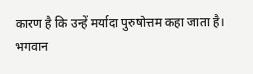कारण है कि उन्हें मर्यादा पुरुषोत्तम कहा जाता है।
भगवान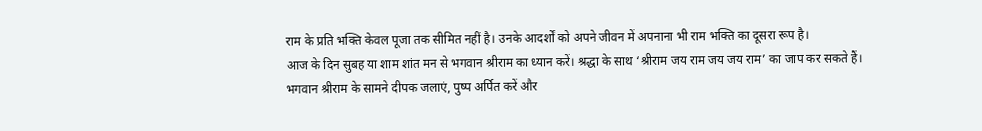राम के प्रति भक्ति केवल पूजा तक सीमित नहीं है। उनके आदर्शों को अपने जीवन में अपनाना भी राम भक्ति का दूसरा रूप है।
आज के दिन सुबह या शाम शांत मन से भगवान श्रीराम का ध्यान करें। श्रद्धा के साथ ‘श्रीराम जय राम जय जय राम’ का जाप कर सकते हैं।
भगवान श्रीराम के सामने दीपक जलाएं, पुष्प अर्पित करें और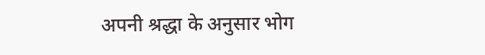अपनी श्रद्धा के अनुसार भोग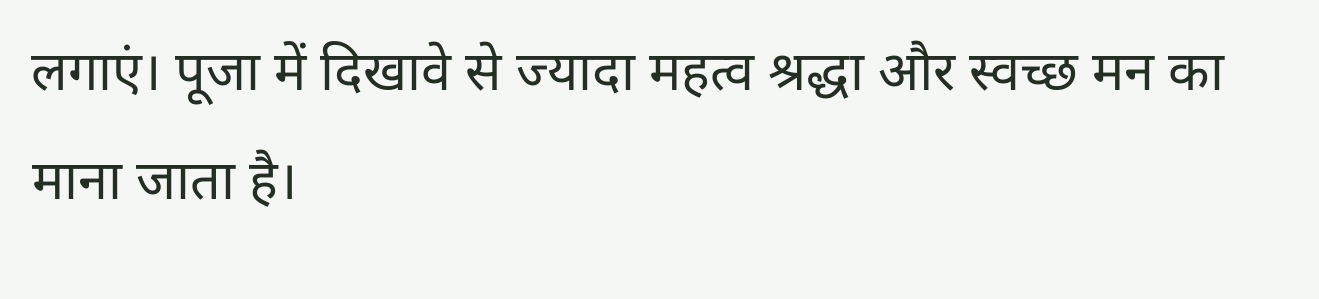लगाएं। पूजा में दिखावे से ज्यादा महत्व श्रद्धा और स्वच्छ मन का माना जाता है।